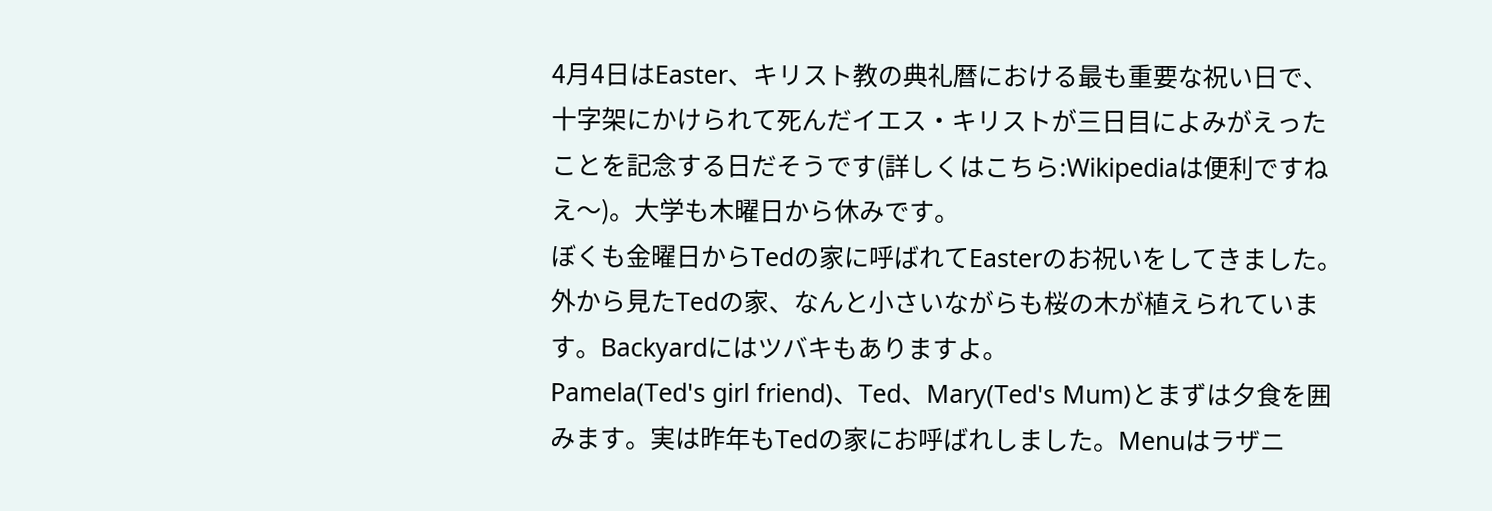4月4日はEaster、キリスト教の典礼暦における最も重要な祝い日で、十字架にかけられて死んだイエス・キリストが三日目によみがえったことを記念する日だそうです(詳しくはこちら:Wikipediaは便利ですねえ〜)。大学も木曜日から休みです。
ぼくも金曜日からTedの家に呼ばれてEasterのお祝いをしてきました。
外から見たTedの家、なんと小さいながらも桜の木が植えられています。Backyardにはツバキもありますよ。
Pamela(Ted's girl friend)、Ted、Mary(Ted's Mum)とまずは夕食を囲みます。実は昨年もTedの家にお呼ばれしました。Menuはラザニ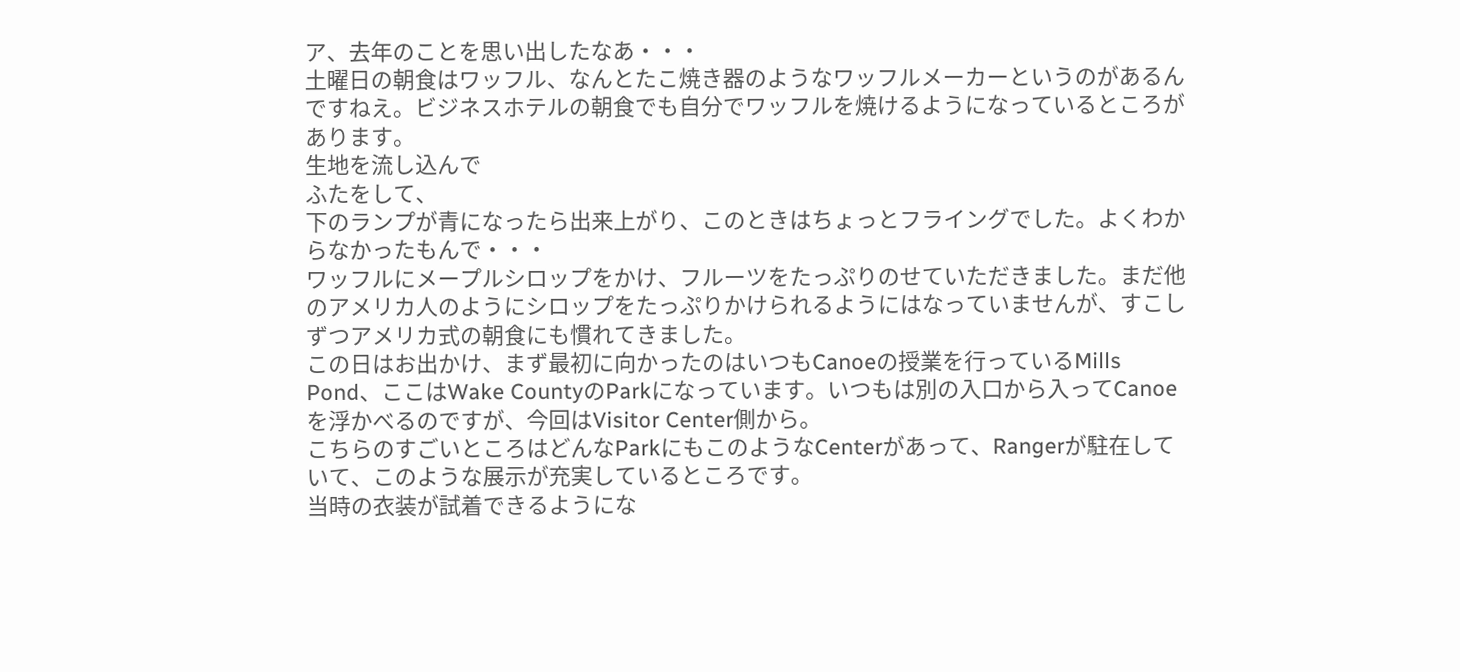ア、去年のことを思い出したなあ・・・
土曜日の朝食はワッフル、なんとたこ焼き器のようなワッフルメーカーというのがあるんですねえ。ビジネスホテルの朝食でも自分でワッフルを焼けるようになっているところがあります。
生地を流し込んで
ふたをして、
下のランプが青になったら出来上がり、このときはちょっとフライングでした。よくわからなかったもんで・・・
ワッフルにメープルシロップをかけ、フルーツをたっぷりのせていただきました。まだ他のアメリカ人のようにシロップをたっぷりかけられるようにはなっていませんが、すこしずつアメリカ式の朝食にも慣れてきました。
この日はお出かけ、まず最初に向かったのはいつもCanoeの授業を行っているMills Pond、ここはWake CountyのParkになっています。いつもは別の入口から入ってCanoeを浮かべるのですが、今回はVisitor Center側から。
こちらのすごいところはどんなParkにもこのようなCenterがあって、Rangerが駐在していて、このような展示が充実しているところです。
当時の衣装が試着できるようにな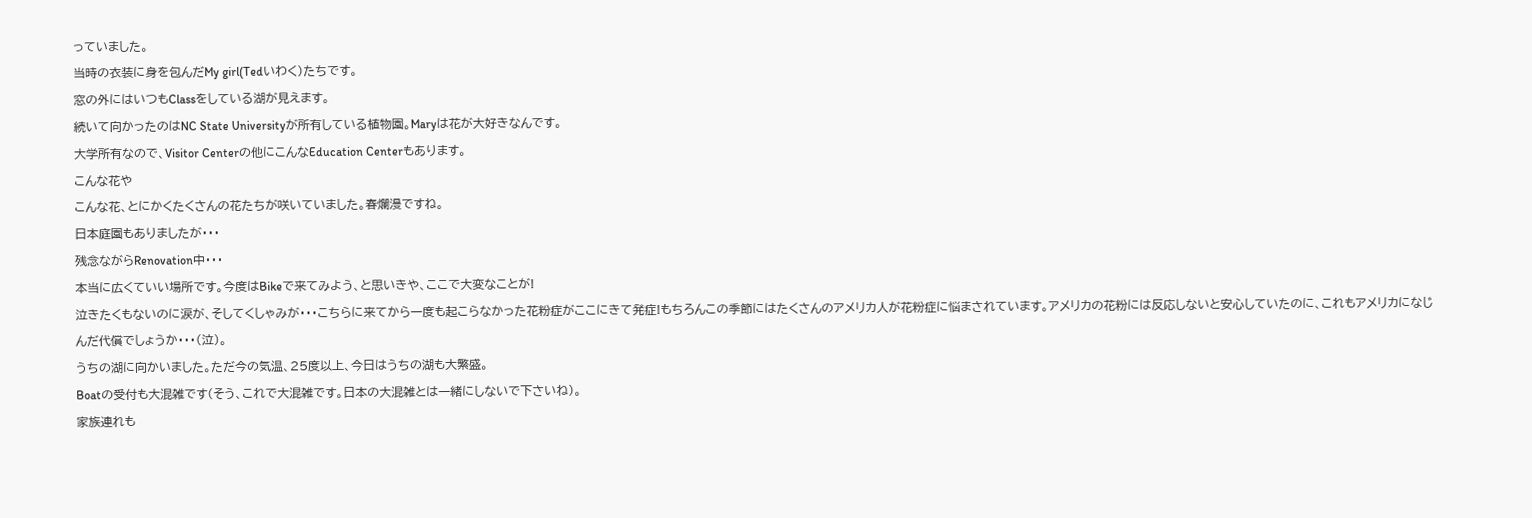っていました。
当時の衣装に身を包んだMy girl(Tedいわく)たちです。
窓の外にはいつもClassをしている湖が見えます。
続いて向かったのはNC State Universityが所有している植物園。Maryは花が大好きなんです。
大学所有なので、Visitor Centerの他にこんなEducation Centerもあります。
こんな花や
こんな花、とにかくたくさんの花たちが咲いていました。春爛漫ですね。
日本庭園もありましたが・・・
残念ながらRenovation中・・・
本当に広くていい場所です。今度はBikeで来てみよう、と思いきや、ここで大変なことが!
泣きたくもないのに涙が、そしてくしゃみが・・・こちらに来てから一度も起こらなかった花粉症がここにきて発症!もちろんこの季節にはたくさんのアメリカ人が花粉症に悩まされています。アメリカの花粉には反応しないと安心していたのに、これもアメリカになじんだ代償でしょうか・・・(泣)。
うちの湖に向かいました。ただ今の気温、25度以上、今日はうちの湖も大繁盛。
Boatの受付も大混雑です(そう、これで大混雑です。日本の大混雑とは一緒にしないで下さいね)。
家族連れも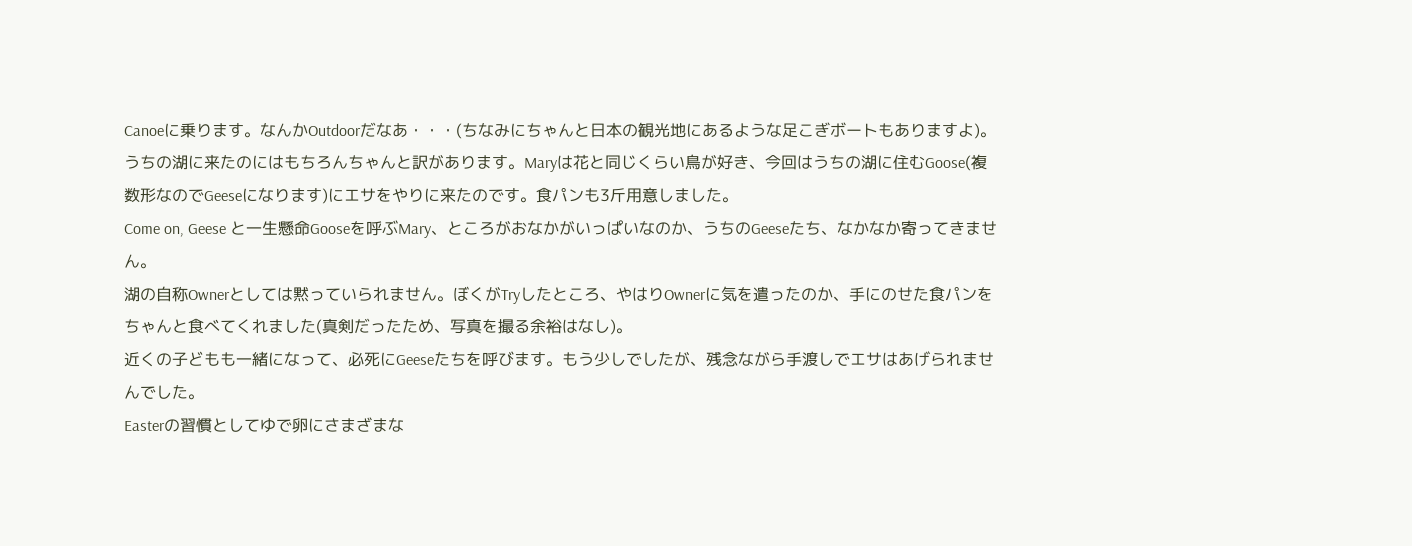Canoeに乗ります。なんかOutdoorだなあ・・・(ちなみにちゃんと日本の観光地にあるような足こぎボートもありますよ)。
うちの湖に来たのにはもちろんちゃんと訳があります。Maryは花と同じくらい鳥が好き、今回はうちの湖に住むGoose(複数形なのでGeeseになります)にエサをやりに来たのです。食パンも3斤用意しました。
Come on, Geese と一生懸命Gooseを呼ぶMary、ところがおなかがいっぱいなのか、うちのGeeseたち、なかなか寄ってきません。
湖の自称Ownerとしては黙っていられません。ぼくがTryしたところ、やはりOwnerに気を遣ったのか、手にのせた食パンをちゃんと食べてくれました(真剣だったため、写真を撮る余裕はなし)。
近くの子どもも一緒になって、必死にGeeseたちを呼びます。もう少しでしたが、残念ながら手渡しでエサはあげられませんでした。
Easterの習慣としてゆで卵にさまざまな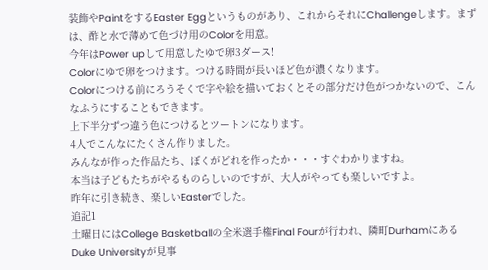装飾やPaintをするEaster Eggというものがあり、これからそれにChallengeします。まずは、酢と水で薄めて色づけ用のColorを用意。
今年はPower upして用意したゆで卵3ダース!
Colorにゆで卵をつけます。つける時間が長いほど色が濃くなります。
Colorにつける前にろうそくで字や絵を描いておくとその部分だけ色がつかないので、こんなふうにすることもできます。
上下半分ずつ違う色につけるとツートンになります。
4人でこんなにたくさん作りました。
みんなが作った作品たち、ぼくがどれを作ったか・・・すぐわかりますね。
本当は子どもたちがやるものらしいのですが、大人がやっても楽しいですよ。
昨年に引き続き、楽しいEasterでした。
追記1
土曜日にはCollege Basketballの全米選手権Final Fourが行われ、隣町DurhamにあるDuke Universityが見事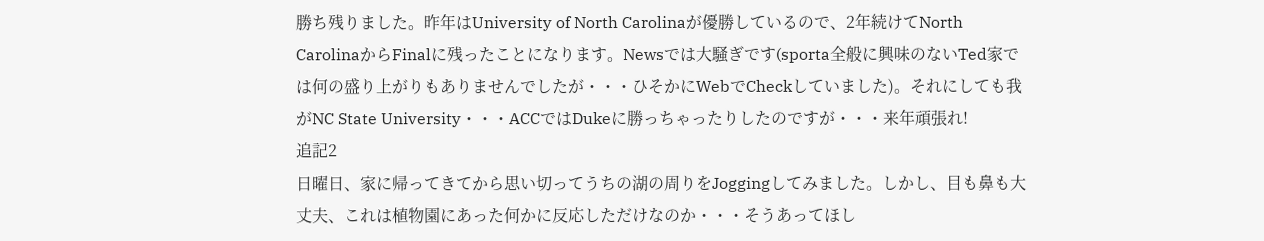勝ち残りました。昨年はUniversity of North Carolinaが優勝しているので、2年続けてNorth CarolinaからFinalに残ったことになります。Newsでは大騒ぎです(sporta全般に興味のないTed家では何の盛り上がりもありませんでしたが・・・ひそかにWebでCheckしていました)。それにしても我がNC State University・・・ACCではDukeに勝っちゃったりしたのですが・・・来年頑張れ!
追記2
日曜日、家に帰ってきてから思い切ってうちの湖の周りをJoggingしてみました。しかし、目も鼻も大丈夫、これは植物園にあった何かに反応しただけなのか・・・そうあってほし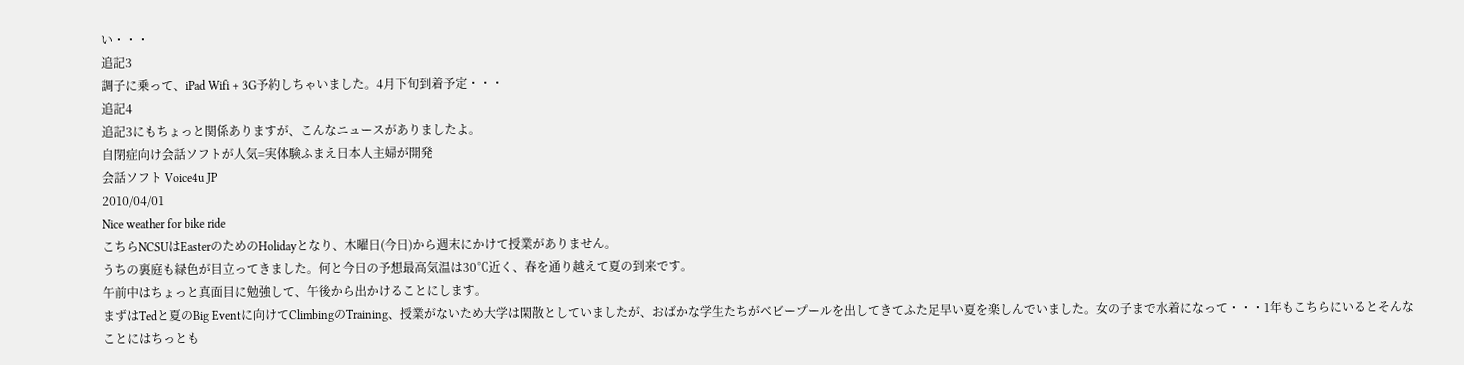い・・・
追記3
調子に乗って、iPad Wifi + 3G予約しちゃいました。4月下旬到着予定・・・
追記4
追記3にもちょっと関係ありますが、こんなニュースがありましたよ。
自閉症向け会話ソフトが人気=実体験ふまえ日本人主婦が開発
会話ソフト Voice4u JP
2010/04/01
Nice weather for bike ride
こちらNCSUはEasterのためのHolidayとなり、木曜日(今日)から週末にかけて授業がありません。
うちの裏庭も緑色が目立ってきました。何と今日の予想最高気温は30℃近く、春を通り越えて夏の到来です。
午前中はちょっと真面目に勉強して、午後から出かけることにします。
まずはTedと夏のBig Eventに向けてClimbingのTraining、授業がないため大学は閑散としていましたが、おばかな学生たちがベビープールを出してきてふた足早い夏を楽しんでいました。女の子まで水着になって・・・1年もこちらにいるとそんなことにはちっとも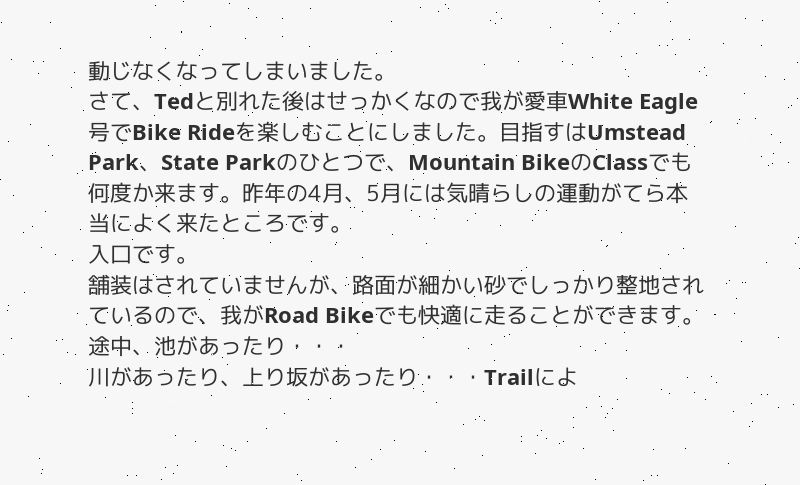動じなくなってしまいました。
さて、Tedと別れた後はせっかくなので我が愛車White Eagle号でBike Rideを楽しむことにしました。目指すはUmstead Park、State Parkのひとつで、Mountain BikeのClassでも何度か来ます。昨年の4月、5月には気晴らしの運動がてら本当によく来たところです。
入口です。
舗装はされていませんが、路面が細かい砂でしっかり整地されているので、我がRoad Bikeでも快適に走ることができます。
途中、池があったり・・・
川があったり、上り坂があったり・・・Trailによ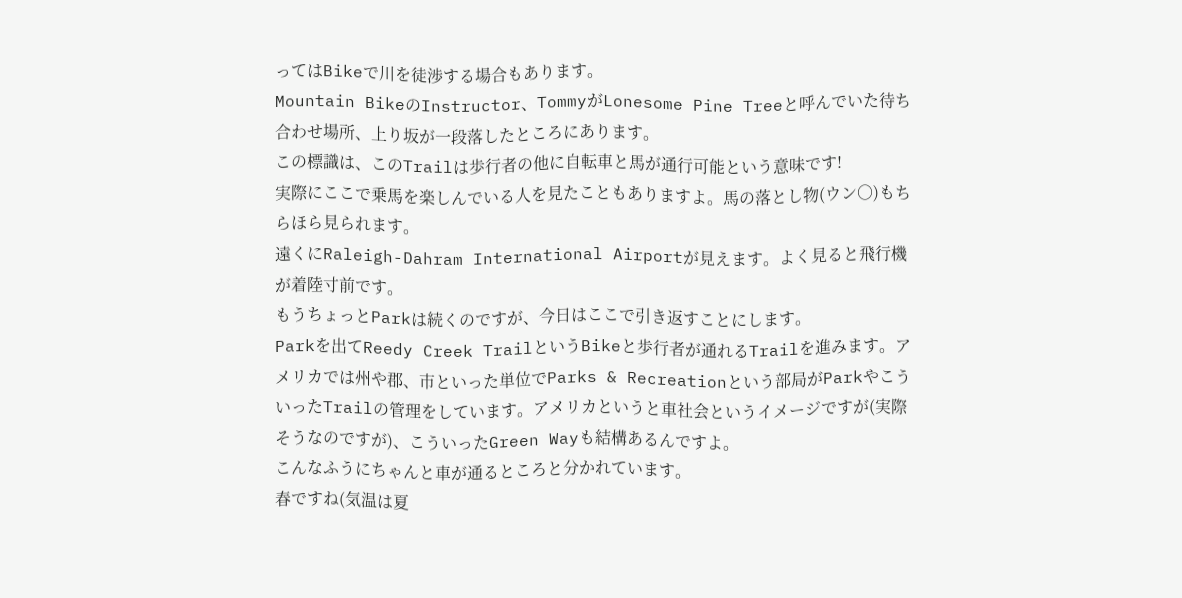ってはBikeで川を徒渉する場合もあります。
Mountain BikeのInstructor、TommyがLonesome Pine Treeと呼んでいた待ち合わせ場所、上り坂が一段落したところにあります。
この標識は、このTrailは歩行者の他に自転車と馬が通行可能という意味です!
実際にここで乗馬を楽しんでいる人を見たこともありますよ。馬の落とし物(ウン○)もちらほら見られます。
遠くにRaleigh-Dahram International Airportが見えます。よく見ると飛行機が着陸寸前です。
もうちょっとParkは続くのですが、今日はここで引き返すことにします。
Parkを出てReedy Creek TrailというBikeと歩行者が通れるTrailを進みます。アメリカでは州や郡、市といった単位でParks & Recreationという部局がParkやこういったTrailの管理をしています。アメリカというと車社会というイメージですが(実際そうなのですが)、こういったGreen Wayも結構あるんですよ。
こんなふうにちゃんと車が通るところと分かれています。
春ですね(気温は夏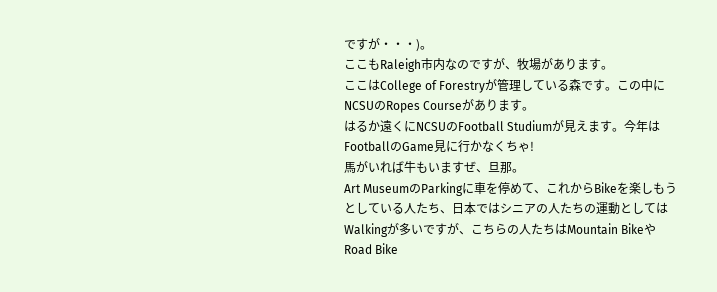ですが・・・)。
ここもRaleigh市内なのですが、牧場があります。
ここはCollege of Forestryが管理している森です。この中にNCSUのRopes Courseがあります。
はるか遠くにNCSUのFootball Studiumが見えます。今年はFootballのGame見に行かなくちゃ!
馬がいれば牛もいますぜ、旦那。
Art MuseumのParkingに車を停めて、これからBikeを楽しもうとしている人たち、日本ではシニアの人たちの運動としてはWalkingが多いですが、こちらの人たちはMountain BikeやRoad Bike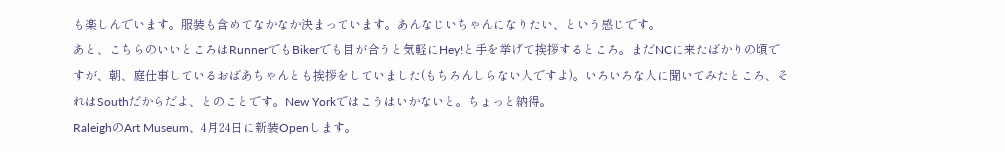も楽しんでいます。服装も含めてなかなか決まっています。あんなじいちゃんになりたい、という感じです。
あと、こちらのいいところはRunnerでもBikerでも目が合うと気軽にHey!と手を挙げて挨拶するところ。まだNCに来たばかりの頃ですが、朝、庭仕事しているおばあちゃんとも挨拶をしていました(もちろんしらない人ですよ)。いろいろな人に聞いてみたところ、それはSouthだからだよ、とのことです。New Yorkではこうはいかないと。ちょっと納得。
RaleighのArt Museum、4月24日に新装Openします。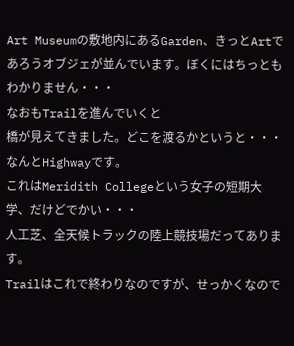Art Museumの敷地内にあるGarden、きっとArtであろうオブジェが並んでいます。ぼくにはちっともわかりません・・・
なおもTrailを進んでいくと
橋が見えてきました。どこを渡るかというと・・・
なんとHighwayです。
これはMeridith Collegeという女子の短期大学、だけどでかい・・・
人工芝、全天候トラックの陸上競技場だってあります。
Trailはこれで終わりなのですが、せっかくなので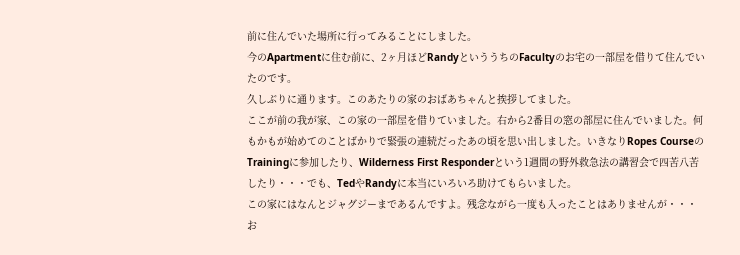前に住んでいた場所に行ってみることにしました。
今のApartmentに住む前に、2ヶ月ほどRandyといううちのFacultyのお宅の一部屋を借りて住んでいたのです。
久しぶりに通ります。このあたりの家のおばあちゃんと挨拶してました。
ここが前の我が家、この家の一部屋を借りていました。右から2番目の窓の部屋に住んでいました。何もかもが始めてのことばかりで緊張の連続だったあの頃を思い出しました。いきなりRopes CourseのTrainingに参加したり、Wilderness First Responderという1週間の野外救急法の講習会で四苦八苦したり・・・でも、TedやRandyに本当にいろいろ助けてもらいました。
この家にはなんとジャグジーまであるんですよ。残念ながら一度も入ったことはありませんが・・・
お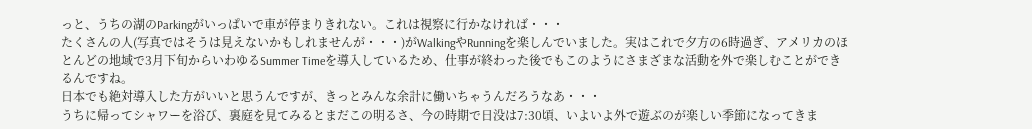っと、うちの湖のParkingがいっぱいで車が停まりきれない。これは視察に行かなければ・・・
たくさんの人(写真ではそうは見えないかもしれませんが・・・)がWalkingやRunningを楽しんでいました。実はこれで夕方の6時過ぎ、アメリカのほとんどの地域で3月下旬からいわゆるSummer Timeを導入しているため、仕事が終わった後でもこのようにさまざまな活動を外で楽しむことができるんですね。
日本でも絶対導入した方がいいと思うんですが、きっとみんな余計に働いちゃうんだろうなあ・・・
うちに帰ってシャワーを浴び、裏庭を見てみるとまだこの明るさ、今の時期で日没は7:30頃、いよいよ外で遊ぶのが楽しい季節になってきま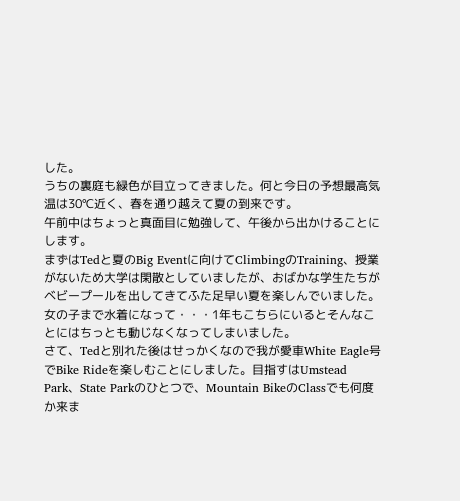した。
うちの裏庭も緑色が目立ってきました。何と今日の予想最高気温は30℃近く、春を通り越えて夏の到来です。
午前中はちょっと真面目に勉強して、午後から出かけることにします。
まずはTedと夏のBig Eventに向けてClimbingのTraining、授業がないため大学は閑散としていましたが、おばかな学生たちがベビープールを出してきてふた足早い夏を楽しんでいました。女の子まで水着になって・・・1年もこちらにいるとそんなことにはちっとも動じなくなってしまいました。
さて、Tedと別れた後はせっかくなので我が愛車White Eagle号でBike Rideを楽しむことにしました。目指すはUmstead Park、State Parkのひとつで、Mountain BikeのClassでも何度か来ま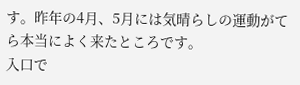す。昨年の4月、5月には気晴らしの運動がてら本当によく来たところです。
入口で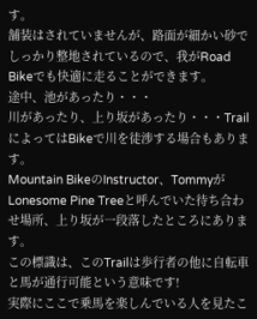す。
舗装はされていませんが、路面が細かい砂でしっかり整地されているので、我がRoad Bikeでも快適に走ることができます。
途中、池があったり・・・
川があったり、上り坂があったり・・・TrailによってはBikeで川を徒渉する場合もあります。
Mountain BikeのInstructor、TommyがLonesome Pine Treeと呼んでいた待ち合わせ場所、上り坂が一段落したところにあります。
この標識は、このTrailは歩行者の他に自転車と馬が通行可能という意味です!
実際にここで乗馬を楽しんでいる人を見たこ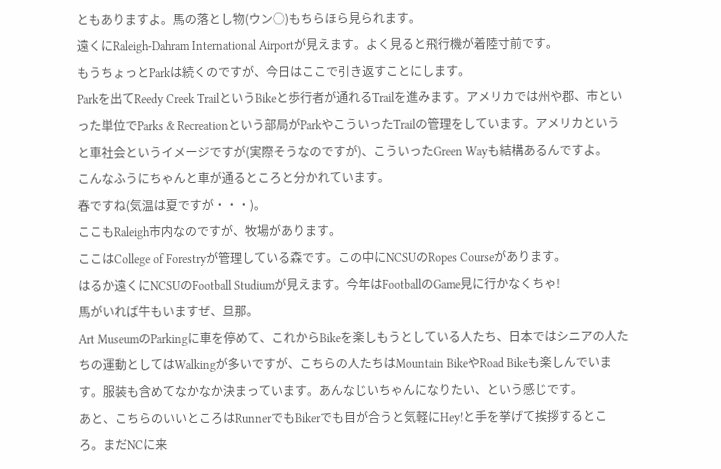ともありますよ。馬の落とし物(ウン○)もちらほら見られます。
遠くにRaleigh-Dahram International Airportが見えます。よく見ると飛行機が着陸寸前です。
もうちょっとParkは続くのですが、今日はここで引き返すことにします。
Parkを出てReedy Creek TrailというBikeと歩行者が通れるTrailを進みます。アメリカでは州や郡、市といった単位でParks & Recreationという部局がParkやこういったTrailの管理をしています。アメリカというと車社会というイメージですが(実際そうなのですが)、こういったGreen Wayも結構あるんですよ。
こんなふうにちゃんと車が通るところと分かれています。
春ですね(気温は夏ですが・・・)。
ここもRaleigh市内なのですが、牧場があります。
ここはCollege of Forestryが管理している森です。この中にNCSUのRopes Courseがあります。
はるか遠くにNCSUのFootball Studiumが見えます。今年はFootballのGame見に行かなくちゃ!
馬がいれば牛もいますぜ、旦那。
Art MuseumのParkingに車を停めて、これからBikeを楽しもうとしている人たち、日本ではシニアの人たちの運動としてはWalkingが多いですが、こちらの人たちはMountain BikeやRoad Bikeも楽しんでいます。服装も含めてなかなか決まっています。あんなじいちゃんになりたい、という感じです。
あと、こちらのいいところはRunnerでもBikerでも目が合うと気軽にHey!と手を挙げて挨拶するところ。まだNCに来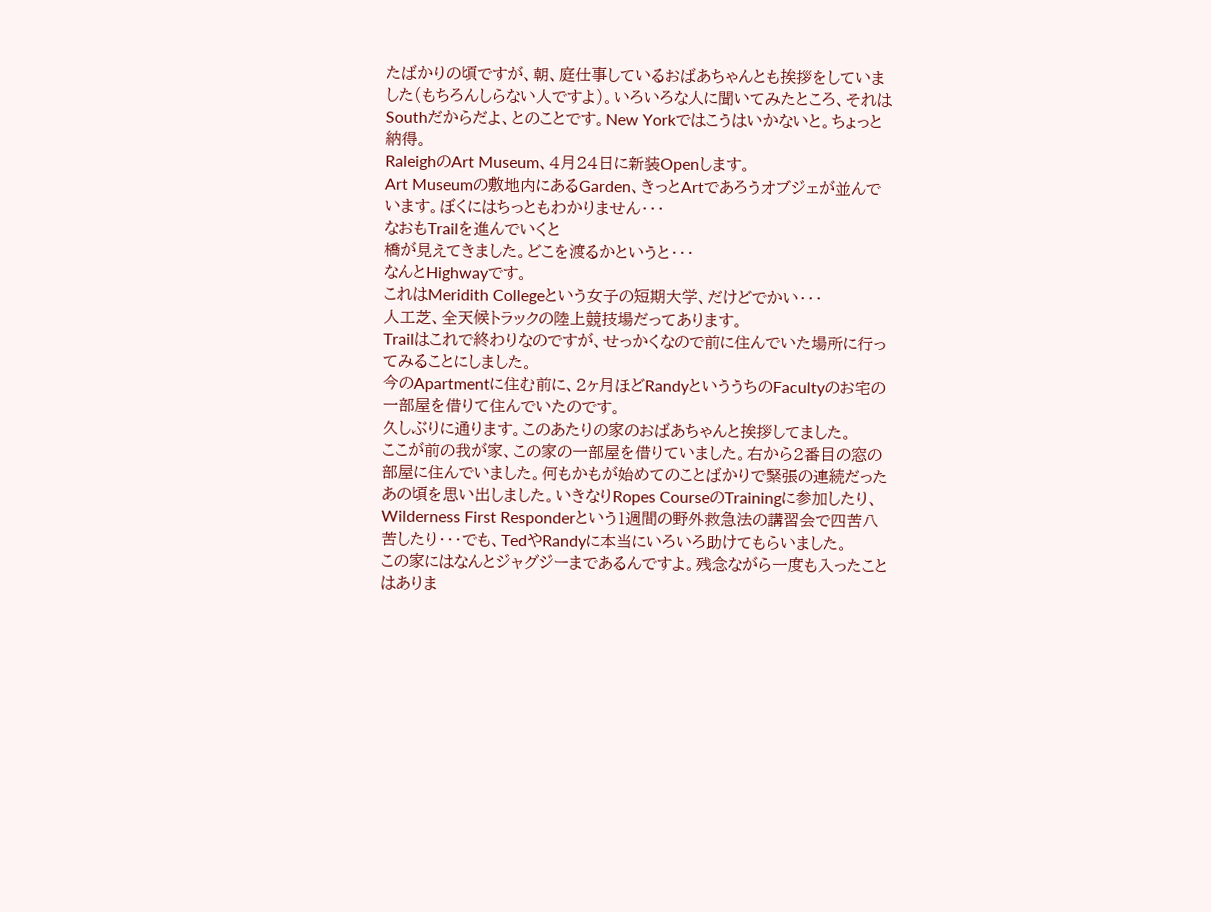たばかりの頃ですが、朝、庭仕事しているおばあちゃんとも挨拶をしていました(もちろんしらない人ですよ)。いろいろな人に聞いてみたところ、それはSouthだからだよ、とのことです。New Yorkではこうはいかないと。ちょっと納得。
RaleighのArt Museum、4月24日に新装Openします。
Art Museumの敷地内にあるGarden、きっとArtであろうオブジェが並んでいます。ぼくにはちっともわかりません・・・
なおもTrailを進んでいくと
橋が見えてきました。どこを渡るかというと・・・
なんとHighwayです。
これはMeridith Collegeという女子の短期大学、だけどでかい・・・
人工芝、全天候トラックの陸上競技場だってあります。
Trailはこれで終わりなのですが、せっかくなので前に住んでいた場所に行ってみることにしました。
今のApartmentに住む前に、2ヶ月ほどRandyといううちのFacultyのお宅の一部屋を借りて住んでいたのです。
久しぶりに通ります。このあたりの家のおばあちゃんと挨拶してました。
ここが前の我が家、この家の一部屋を借りていました。右から2番目の窓の部屋に住んでいました。何もかもが始めてのことばかりで緊張の連続だったあの頃を思い出しました。いきなりRopes CourseのTrainingに参加したり、Wilderness First Responderという1週間の野外救急法の講習会で四苦八苦したり・・・でも、TedやRandyに本当にいろいろ助けてもらいました。
この家にはなんとジャグジーまであるんですよ。残念ながら一度も入ったことはありま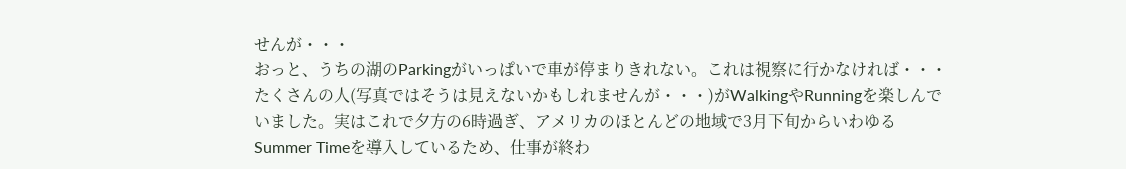せんが・・・
おっと、うちの湖のParkingがいっぱいで車が停まりきれない。これは視察に行かなければ・・・
たくさんの人(写真ではそうは見えないかもしれませんが・・・)がWalkingやRunningを楽しんでいました。実はこれで夕方の6時過ぎ、アメリカのほとんどの地域で3月下旬からいわゆるSummer Timeを導入しているため、仕事が終わ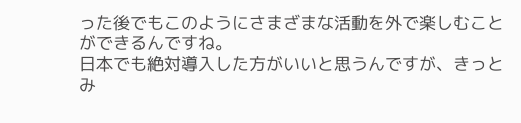った後でもこのようにさまざまな活動を外で楽しむことができるんですね。
日本でも絶対導入した方がいいと思うんですが、きっとみ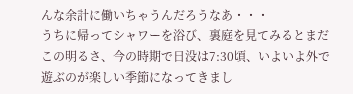んな余計に働いちゃうんだろうなあ・・・
うちに帰ってシャワーを浴び、裏庭を見てみるとまだこの明るさ、今の時期で日没は7:30頃、いよいよ外で遊ぶのが楽しい季節になってきまし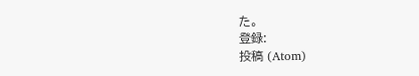た。
登録:
投稿 (Atom)